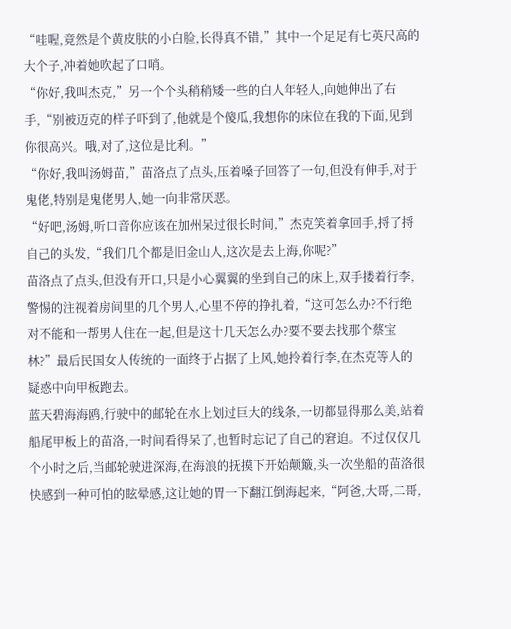“哇喔,竟然是个黄皮肤的小白脸,长得真不错,”其中一个足足有七英尺高的大个子,冲着她吹起了口哨。
“你好,我叫杰克,”另一个个头稍稍矮一些的白人年轻人,向她伸出了右手,“别被迈克的样子吓到了,他就是个傻瓜,我想你的床位在我的下面,见到你很高兴。哦,对了,这位是比利。”
“你好,我叫汤姆苗,”苗洛点了点头,压着嗓子回答了一句,但没有伸手,对于鬼佬,特别是鬼佬男人,她一向非常厌恶。
“好吧,汤姆,听口音你应该在加州呆过很长时间,”杰克笑着拿回手,捋了捋自己的头发,“我们几个都是旧金山人,这次是去上海,你呢?”
苗洛点了点头,但没有开口,只是小心翼翼的坐到自己的床上,双手搂着行李,警惕的注视着房间里的几个男人,心里不停的挣扎着,“这可怎么办?不行绝对不能和一帮男人住在一起,但是这十几天怎么办?要不要去找那个蔡宝林?”最后民国女人传统的一面终于占据了上风,她拎着行李,在杰克等人的疑惑中向甲板跑去。
蓝天碧海海鸥,行驶中的邮轮在水上划过巨大的线条,一切都显得那么美,站着船尾甲板上的苗洛,一时间看得呆了,也暂时忘记了自己的窘迫。不过仅仅几个小时之后,当邮轮驶进深海,在海浪的抚摸下开始颠簸,头一次坐船的苗洛很快感到一种可怕的眩晕感,这让她的胃一下翻江倒海起来,“阿爸,大哥,二哥,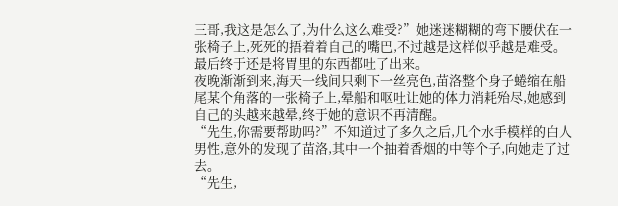三哥,我这是怎么了,为什么这么难受?”她迷迷糊糊的弯下腰伏在一张椅子上,死死的捂着着自己的嘴巴,不过越是这样似乎越是难受。最后终于还是将胃里的东西都吐了出来。
夜晚渐渐到来,海天一线间只剩下一丝亮色,苗洛整个身子蜷缩在船尾某个角落的一张椅子上,晕船和呕吐让她的体力消耗殆尽,她感到自己的头越来越晕,终于她的意识不再清醒。
“先生,你需要帮助吗?”不知道过了多久之后,几个水手模样的白人男性,意外的发现了苗洛,其中一个抽着香烟的中等个子,向她走了过去。
“先生,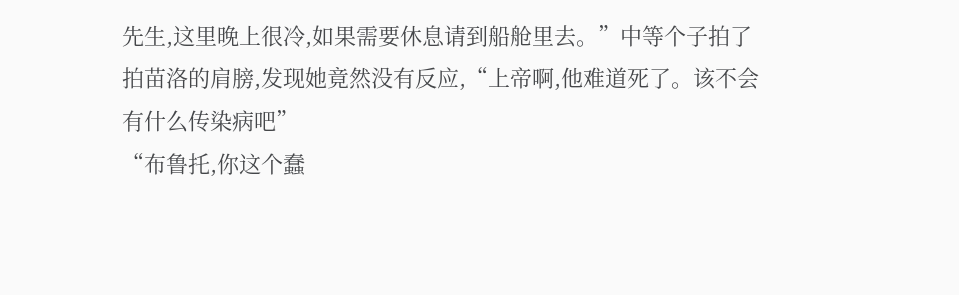先生,这里晚上很冷,如果需要休息请到船舱里去。”中等个子拍了拍苗洛的肩膀,发现她竟然没有反应,“上帝啊,他难道死了。该不会有什么传染病吧”
“布鲁托,你这个蠢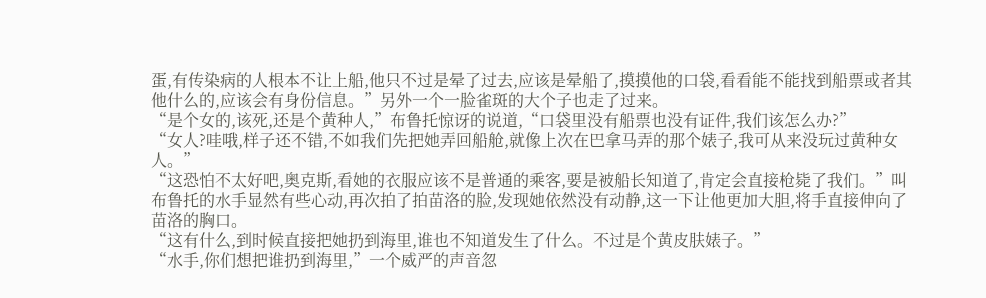蛋,有传染病的人根本不让上船,他只不过是晕了过去,应该是晕船了,摸摸他的口袋,看看能不能找到船票或者其他什么的,应该会有身份信息。”另外一个一脸雀斑的大个子也走了过来。
“是个女的,该死,还是个黄种人,”布鲁托惊讶的说道,“口袋里没有船票也没有证件,我们该怎么办?”
“女人?哇哦,样子还不错,不如我们先把她弄回船舱,就像上次在巴拿马弄的那个婊子,我可从来没玩过黄种女人。”
“这恐怕不太好吧,奥克斯,看她的衣服应该不是普通的乘客,要是被船长知道了,肯定会直接枪毙了我们。”叫布鲁托的水手显然有些心动,再次拍了拍苗洛的脸,发现她依然没有动静,这一下让他更加大胆,将手直接伸向了苗洛的胸口。
“这有什么,到时候直接把她扔到海里,谁也不知道发生了什么。不过是个黄皮肤婊子。”
“水手,你们想把谁扔到海里,”一个威严的声音忽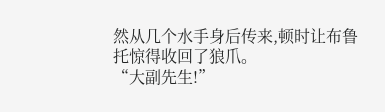然从几个水手身后传来,顿时让布鲁托惊得收回了狼爪。
“大副先生!”